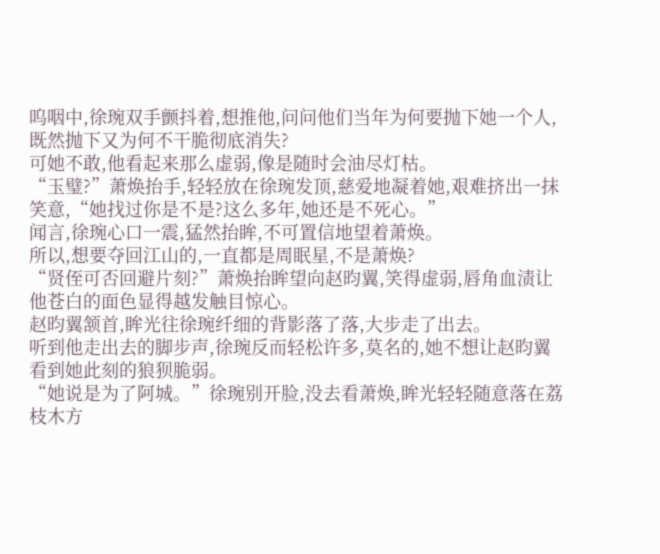呜咽中,徐琬双手颤抖着,想推他,问问他们当年为何要抛下她一个人,既然抛下又为何不干脆彻底消失?
可她不敢,他看起来那么虚弱,像是随时会油尽灯枯。
“玉璧?”萧焕抬手,轻轻放在徐琬发顶,慈爱地凝着她,艰难挤出一抹笑意,“她找过你是不是?这么多年,她还是不死心。”
闻言,徐琬心口一震,猛然抬眸,不可置信地望着萧焕。
所以,想要夺回江山的,一直都是周眠星,不是萧焕?
“贤侄可否回避片刻?”萧焕抬眸望向赵昀翼,笑得虚弱,唇角血渍让他苍白的面色显得越发触目惊心。
赵昀翼颔首,眸光往徐琬纤细的背影落了落,大步走了出去。
听到他走出去的脚步声,徐琬反而轻松许多,莫名的,她不想让赵昀翼看到她此刻的狼狈脆弱。
“她说是为了阿城。”徐琬别开脸,没去看萧焕,眸光轻轻随意落在荔枝木方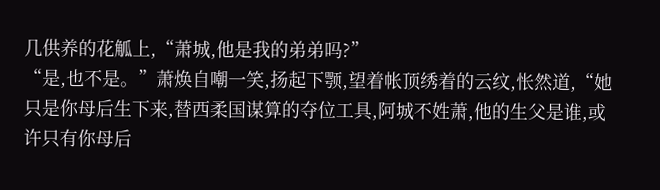几供养的花觚上,“萧城,他是我的弟弟吗?”
“是,也不是。”萧焕自嘲一笑,扬起下颚,望着帐顶绣着的云纹,怅然道,“她只是你母后生下来,替西柔国谋算的夺位工具,阿城不姓萧,他的生父是谁,或许只有你母后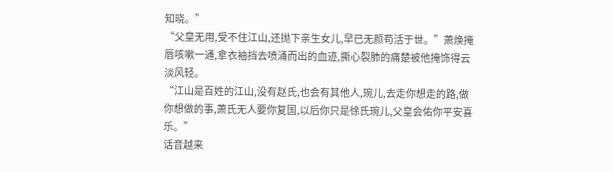知晓。”
“父皇无用,受不住江山,还抛下亲生女儿,早已无颜苟活于世。”萧焕掩唇咳嗽一通,拿衣袖挡去喷涌而出的血迹,撕心裂肺的痛楚被他掩饰得云淡风轻。
“江山是百姓的江山,没有赵氏,也会有其他人,琬儿,去走你想走的路,做你想做的事,萧氏无人要你复国,以后你只是徐氏琬儿,父皇会佑你平安喜乐。”
话音越来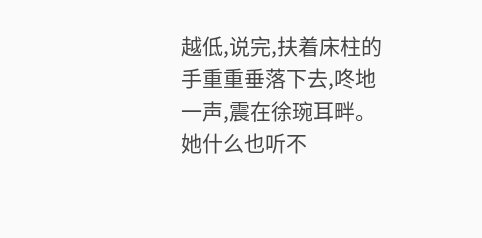越低,说完,扶着床柱的手重重垂落下去,咚地一声,震在徐琬耳畔。
她什么也听不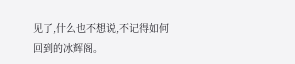见了,什么也不想说,不记得如何回到的冰辉阁。